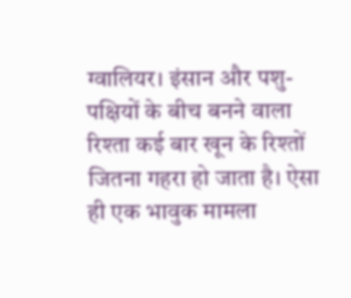ग्वालियर। इंसान और पशु-पक्षियों के बीच बनने वाला रिश्ता कई बार खून के रिश्तों जितना गहरा हो जाता है। ऐसा ही एक भावुक मामला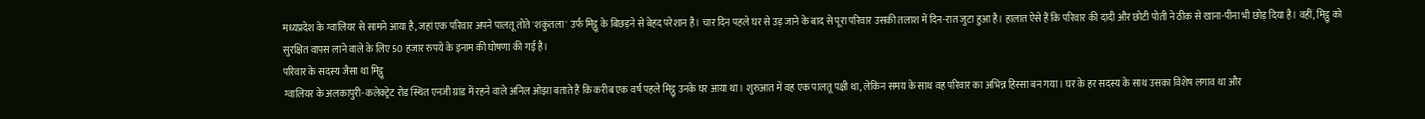मध्यप्रदेश के ग्वालियर से सामने आया है, जहां एक परिवार अपने पालतू तोते 'शकुंतला' उर्फ मिट्ठू के बिछड़ने से बेहद परेशान है। चार दिन पहले घर से उड़ जाने के बाद से पूरा परिवार उसकी तलाश में दिन-रात जुटा हुआ है। हालात ऐसे हैं कि परिवार की दादी और छोटी पोती ने ठीक से खाना-पीना भी छोड़ दिया है। वहीं, मिट्ठू को सुरक्षित वापस लाने वाले के लिए 50 हजार रुपये के इनाम की घोषणा की गई है।
परिवार के सदस्य जैसा था मिट्ठू
ग्वालियर के अलकापुरी-कलेक्ट्रेट रोड स्थित एनजी ग्रांड में रहने वाले अनिल ओझा बताते हैं कि करीब एक वर्ष पहले मिट्ठू उनके घर आया था। शुरुआत में वह एक पालतू पक्षी था, लेकिन समय के साथ वह परिवार का अभिन्न हिस्सा बन गया। घर के हर सदस्य के साथ उसका विशेष लगाव था और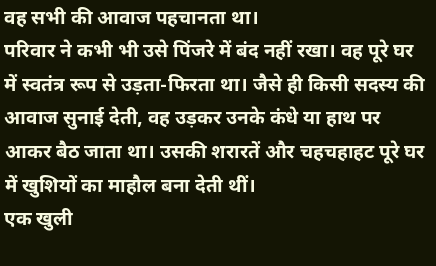वह सभी की आवाज पहचानता था।
परिवार ने कभी भी उसे पिंजरे में बंद नहीं रखा। वह पूरे घर में स्वतंत्र रूप से उड़ता-फिरता था। जैसे ही किसी सदस्य की आवाज सुनाई देती, वह उड़कर उनके कंधे या हाथ पर आकर बैठ जाता था। उसकी शरारतें और चहचहाहट पूरे घर में खुशियों का माहौल बना देती थीं।
एक खुली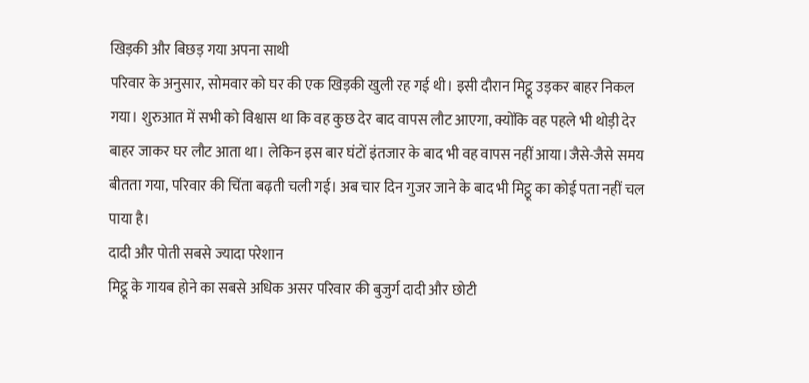खिड़की और बिछड़ गया अपना साथी
परिवार के अनुसार, सोमवार को घर की एक खिड़की खुली रह गई थी। इसी दौरान मिट्ठू उड़कर बाहर निकल गया। शुरुआत में सभी को विश्वास था कि वह कुछ देर बाद वापस लौट आएगा, क्योंकि वह पहले भी थोड़ी देर बाहर जाकर घर लौट आता था। लेकिन इस बार घंटों इंतजार के बाद भी वह वापस नहीं आया।जैसे-जैसे समय बीतता गया, परिवार की चिंता बढ़ती चली गई। अब चार दिन गुजर जाने के बाद भी मिट्ठू का कोई पता नहीं चल पाया है।
दादी और पोती सबसे ज्यादा परेशान
मिट्ठू के गायब होने का सबसे अधिक असर परिवार की बुजुर्ग दादी और छोटी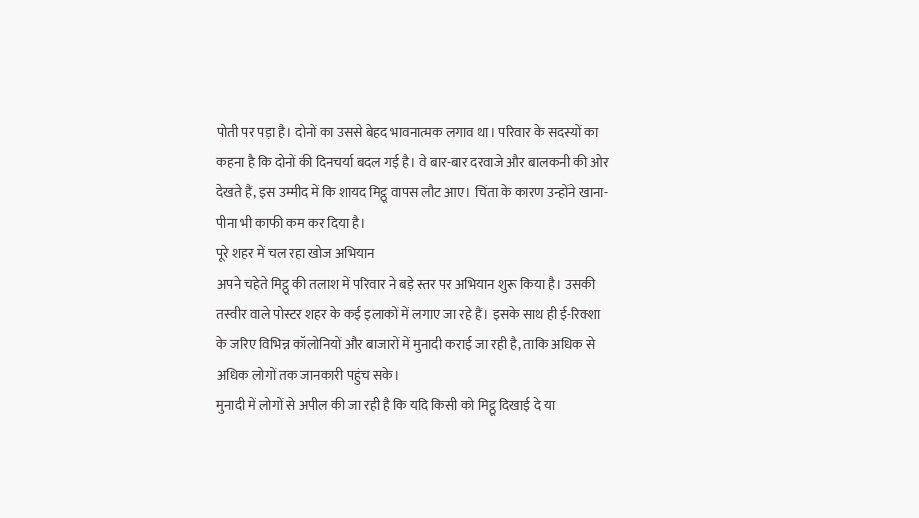पोती पर पड़ा है। दोनों का उससे बेहद भावनात्मक लगाव था। परिवार के सदस्यों का कहना है कि दोनों की दिनचर्या बदल गई है। वे बार-बार दरवाजे और बालकनी की ओर देखते हैं, इस उम्मीद में कि शायद मिट्ठू वापस लौट आए। चिंता के कारण उन्होंने खाना-पीना भी काफी कम कर दिया है।
पूरे शहर में चल रहा खोज अभियान
अपने चहेते मिट्ठू की तलाश में परिवार ने बड़े स्तर पर अभियान शुरू किया है। उसकी तस्वीर वाले पोस्टर शहर के कई इलाकों में लगाए जा रहे हैं। इसके साथ ही ई-रिक्शा के जरिए विभिन्न कॉलोनियों और बाजारों में मुनादी कराई जा रही है, ताकि अधिक से अधिक लोगों तक जानकारी पहुंच सके।
मुनादी में लोगों से अपील की जा रही है कि यदि किसी को मिट्ठू दिखाई दे या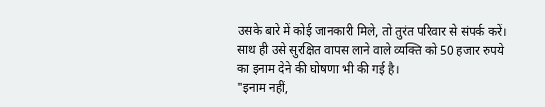उसके बारे में कोई जानकारी मिले, तो तुरंत परिवार से संपर्क करें। साथ ही उसे सुरक्षित वापस लाने वाले व्यक्ति को 50 हजार रुपये का इनाम देने की घोषणा भी की गई है।
"इनाम नहीं,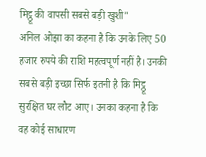मिट्ठू की वापसी सबसे बड़ी खुशी"
अनिल ओझा का कहना है कि उनके लिए 50 हजार रुपये की राशि महत्वपूर्ण नहीं है। उनकी सबसे बड़ी इच्छा सिर्फ इतनी है कि मिट्ठू सुरक्षित घर लौट आए। उनका कहना है कि वह कोई साधारण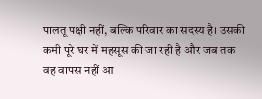पालतू पक्षी नहीं, बल्कि परिवार का सदस्य है। उसकी कमी पूरे घर में महसूस की जा रही है और जब तक वह वापस नहीं आ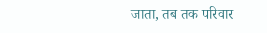जाता, तब तक परिवार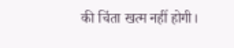की चिंता खत्म नहीं होगी।